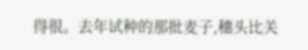得很。去年试种的那批麦子,穗头比关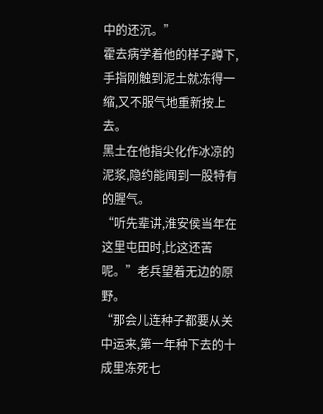中的还沉。”
霍去病学着他的样子蹲下,手指刚触到泥土就冻得一缩,又不服气地重新按上去。
黑土在他指尖化作冰凉的泥浆,隐约能闻到一股特有的腥气。
“听先辈讲,淮安侯当年在这里屯田时,比这还苦呢。”老兵望着无边的原野。
“那会儿连种子都要从关中运来,第一年种下去的十成里冻死七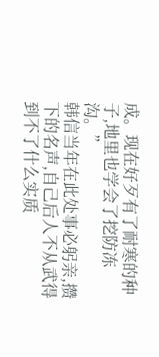成。现在好歹有了耐寒的种子,地里也学会了挖防冻沟。”
韩信当年在此处事必躬亲,攒下的名声,自己后人不从武得到不了什么实质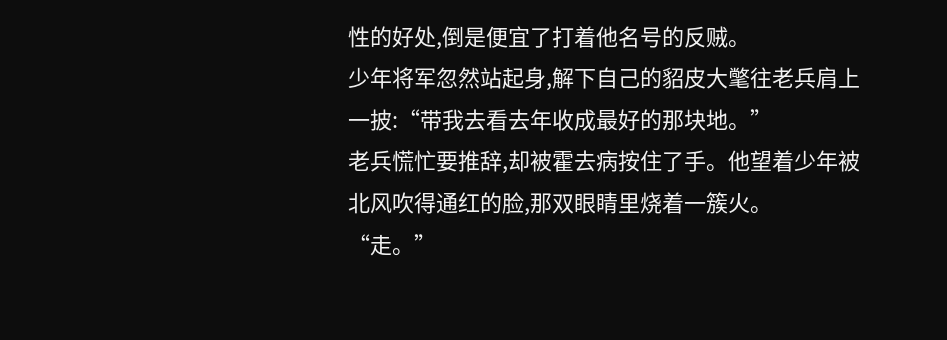性的好处,倒是便宜了打着他名号的反贼。
少年将军忽然站起身,解下自己的貂皮大氅往老兵肩上一披:“带我去看去年收成最好的那块地。”
老兵慌忙要推辞,却被霍去病按住了手。他望着少年被北风吹得通红的脸,那双眼睛里烧着一簇火。
“走。”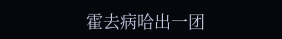霍去病哈出一团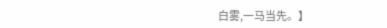白雾,一马当先。】